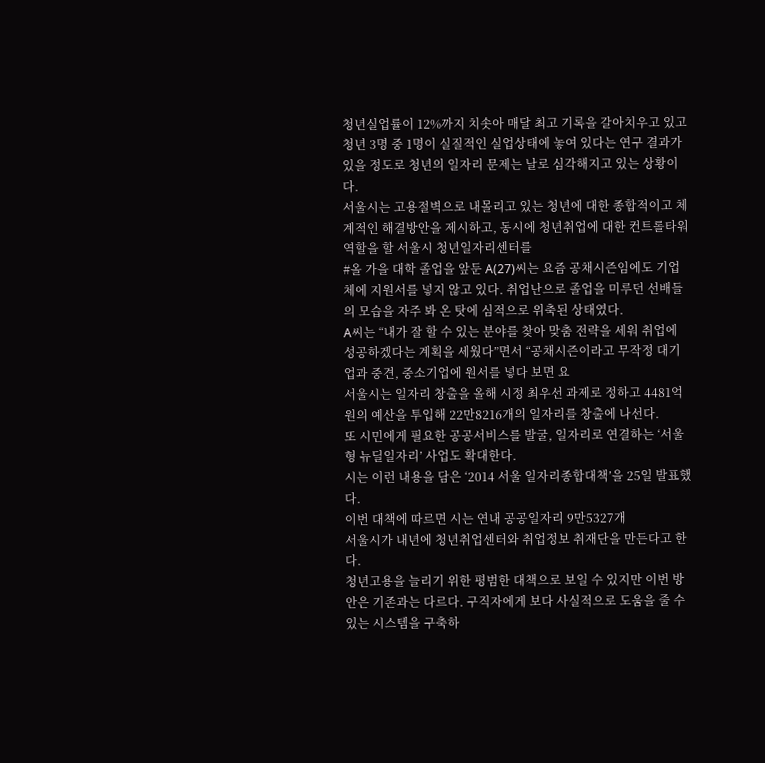청년실업률이 12%까지 치솟아 매달 최고 기록을 갈아치우고 있고 청년 3명 중 1명이 실질적인 실업상태에 놓여 있다는 연구 결과가 있을 정도로 청년의 일자리 문제는 날로 심각해지고 있는 상황이다.
서울시는 고용절벽으로 내몰리고 있는 청년에 대한 종합적이고 체계적인 해결방안을 제시하고, 동시에 청년취업에 대한 컨트롤타워 역할을 할 서울시 청년일자리센터를
#올 가을 대학 졸업을 앞둔 A(27)씨는 요즘 공채시즌임에도 기업체에 지원서를 넣지 않고 있다. 취업난으로 졸업을 미루던 선배들의 모습을 자주 봐 온 탓에 심적으로 위축된 상태였다.
A씨는 “내가 잘 할 수 있는 분야를 찾아 맞춤 전략을 세워 취업에 성공하겠다는 계획을 세웠다”면서 “공채시즌이라고 무작정 대기업과 중견, 중소기업에 원서를 넣다 보면 요
서울시는 일자리 창출을 올해 시정 최우선 과제로 정하고 4481억원의 예산을 투입해 22만8216개의 일자리를 창출에 나선다.
또 시민에게 필요한 공공서비스를 발굴, 일자리로 연결하는 ‘서울형 뉴딜일자리’ 사업도 확대한다.
시는 이런 내용을 담은 ‘2014 서울 일자리종합대책’을 25일 발표했다.
이번 대책에 따르면 시는 연내 공공일자리 9만5327개
서울시가 내년에 청년취업센터와 취업정보 취재단을 만든다고 한다.
청년고용을 늘리기 위한 평범한 대책으로 보일 수 있지만 이번 방안은 기존과는 다르다. 구직자에게 보다 사실적으로 도움을 줄 수 있는 시스템을 구축하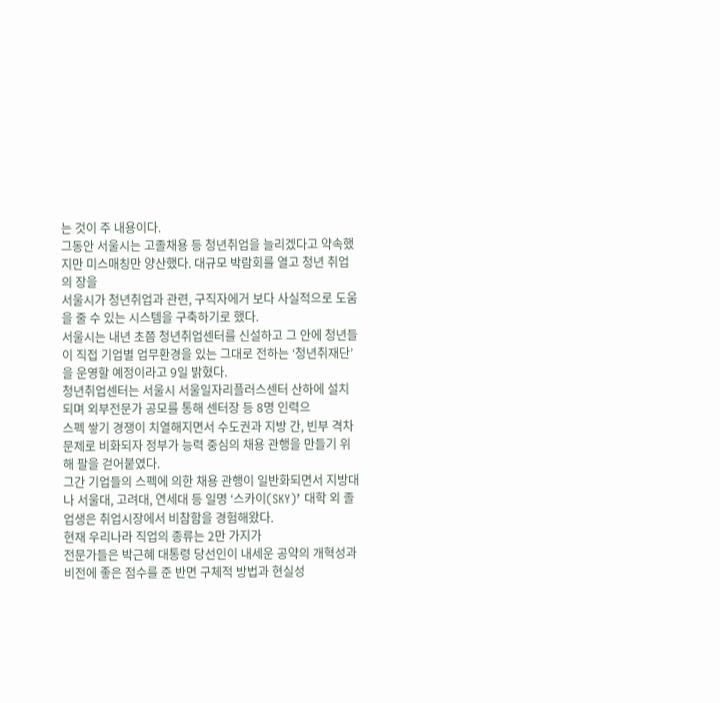는 것이 주 내용이다.
그동안 서울시는 고졸채용 등 청년취업을 늘리겠다고 약속했지만 미스매칭만 양산했다. 대규모 박람회를 열고 청년 취업의 장을
서울시가 청년취업과 관련, 구직자에거 보다 사실적으로 도움을 줄 수 있는 시스템을 구축하기로 했다.
서울시는 내년 초쯤 청년취업센터를 신설하고 그 안에 청년들이 직접 기업별 업무환경을 있는 그대로 전하는 ‘청년취재단’을 운영할 예정이라고 9일 밝혔다.
청년취업센터는 서울시 서울일자리플러스센터 산하에 설치되며 외부전문가 공모를 통해 센터장 등 8명 인력으
스펙 쌓기 경쟁이 치열해지면서 수도권과 지방 간, 빈부 격차 문제로 비화되자 정부가 능력 중심의 채용 관행을 만들기 위해 팔을 걷어붙였다.
그간 기업들의 스펙에 의한 채용 관행이 일반화되면서 지방대나 서울대, 고려대, 연세대 등 일명 ‘스카이(SKY)’ 대학 외 졸업생은 취업시장에서 비참함을 경험해왔다.
현재 우리나라 직업의 종류는 2만 가지가
전문가들은 박근혜 대통령 당선인이 내세운 공약의 개혁성과 비전에 좋은 점수를 준 반면 구체적 방법과 현실성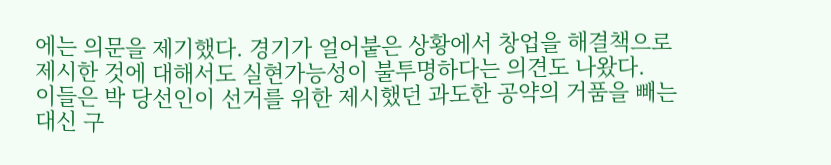에는 의문을 제기했다. 경기가 얼어붙은 상황에서 창업을 해결책으로 제시한 것에 대해서도 실현가능성이 불투명하다는 의견도 나왔다.
이들은 박 당선인이 선거를 위한 제시했던 과도한 공약의 거품을 빼는 대신 구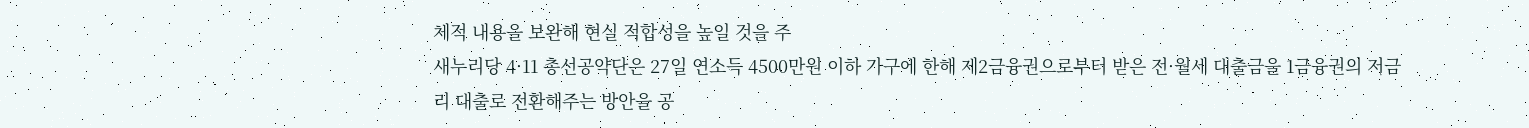체적 내용을 보완해 현실 적합성을 높일 것을 주
새누리당 4·11 총선공약단은 27일 연소득 4500만원 이하 가구에 한해 제2금융권으로부터 받은 전·월세 대출금을 1금융권의 저금리 대출로 전환해주는 방안을 공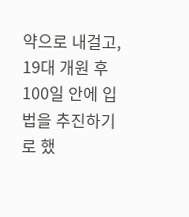약으로 내걸고, 19대 개원 후 100일 안에 입법을 추진하기로 했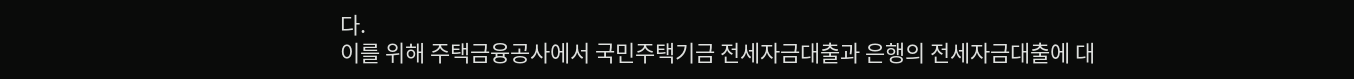다.
이를 위해 주택금융공사에서 국민주택기금 전세자금대출과 은행의 전세자금대출에 대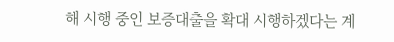해 시행 중인 보증대출을 확대 시행하겠다는 계